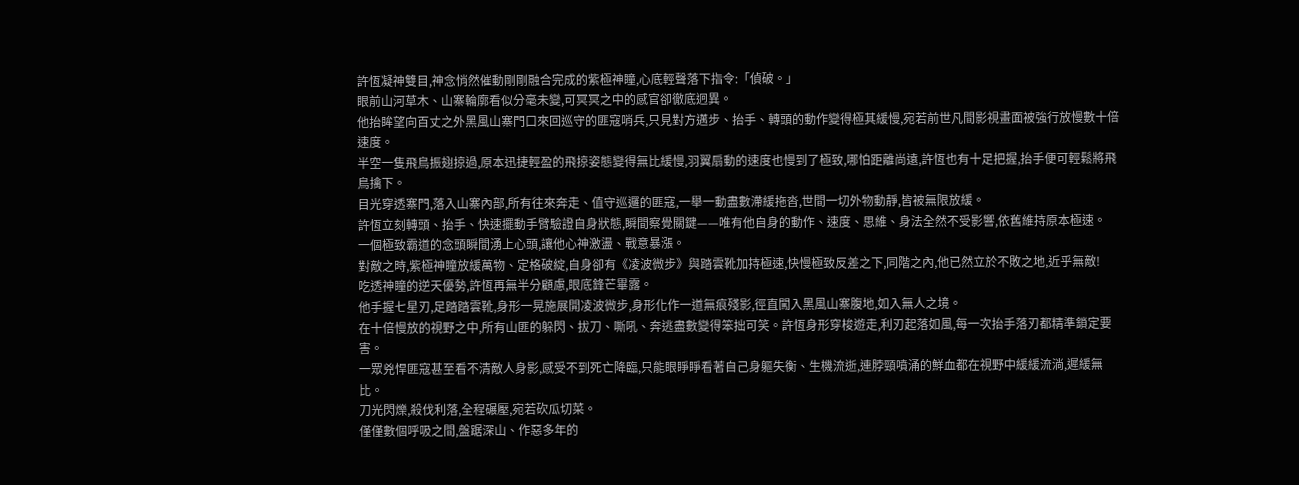許恆凝神雙目,神念悄然催動剛剛融合完成的紫極神瞳,心底輕聲落下指令:「偵破。」
眼前山河草木、山寨輪廓看似分毫未變,可冥冥之中的感官卻徹底迥異。
他抬眸望向百丈之外黑風山寨門口來回巡守的匪寇哨兵,只見對方邁步、抬手、轉頭的動作變得極其緩慢,宛若前世凡間影視畫面被強行放慢數十倍速度。
半空一隻飛鳥振翅掠過,原本迅捷輕盈的飛掠姿態變得無比緩慢,羽翼扇動的速度也慢到了極致,哪怕距離尚遠,許恆也有十足把握,抬手便可輕鬆將飛鳥擒下。
目光穿透寨門,落入山寨內部,所有往來奔走、值守巡邏的匪寇,一舉一動盡數滯緩拖沓,世間一切外物動靜,皆被無限放緩。
許恆立刻轉頭、抬手、快速擺動手臂驗證自身狀態,瞬間察覺關鍵——唯有他自身的動作、速度、思維、身法全然不受影響,依舊維持原本極速。
一個極致霸道的念頭瞬間湧上心頭,讓他心神激盪、戰意暴漲。
對敵之時,紫極神瞳放緩萬物、定格破綻,自身卻有《凌波微步》與踏雲靴加持極速,快慢極致反差之下,同階之內,他已然立於不敗之地,近乎無敵!
吃透神瞳的逆天優勢,許恆再無半分顧慮,眼底鋒芒畢露。
他手握七星刃,足踏踏雲靴,身形一晃施展開凌波微步,身形化作一道無痕殘影,徑直闖入黑風山寨腹地,如入無人之境。
在十倍慢放的視野之中,所有山匪的躲閃、拔刀、嘶吼、奔逃盡數變得笨拙可笑。許恆身形穿梭遊走,利刃起落如風,每一次抬手落刃都精準鎖定要害。
一眾兇悍匪寇甚至看不清敵人身影,感受不到死亡降臨,只能眼睜睜看著自己身軀失衡、生機流逝,連脖頸噴涌的鮮血都在視野中緩緩流淌,遲緩無比。
刀光閃爍,殺伐利落,全程碾壓,宛若砍瓜切菜。
僅僅數個呼吸之間,盤踞深山、作惡多年的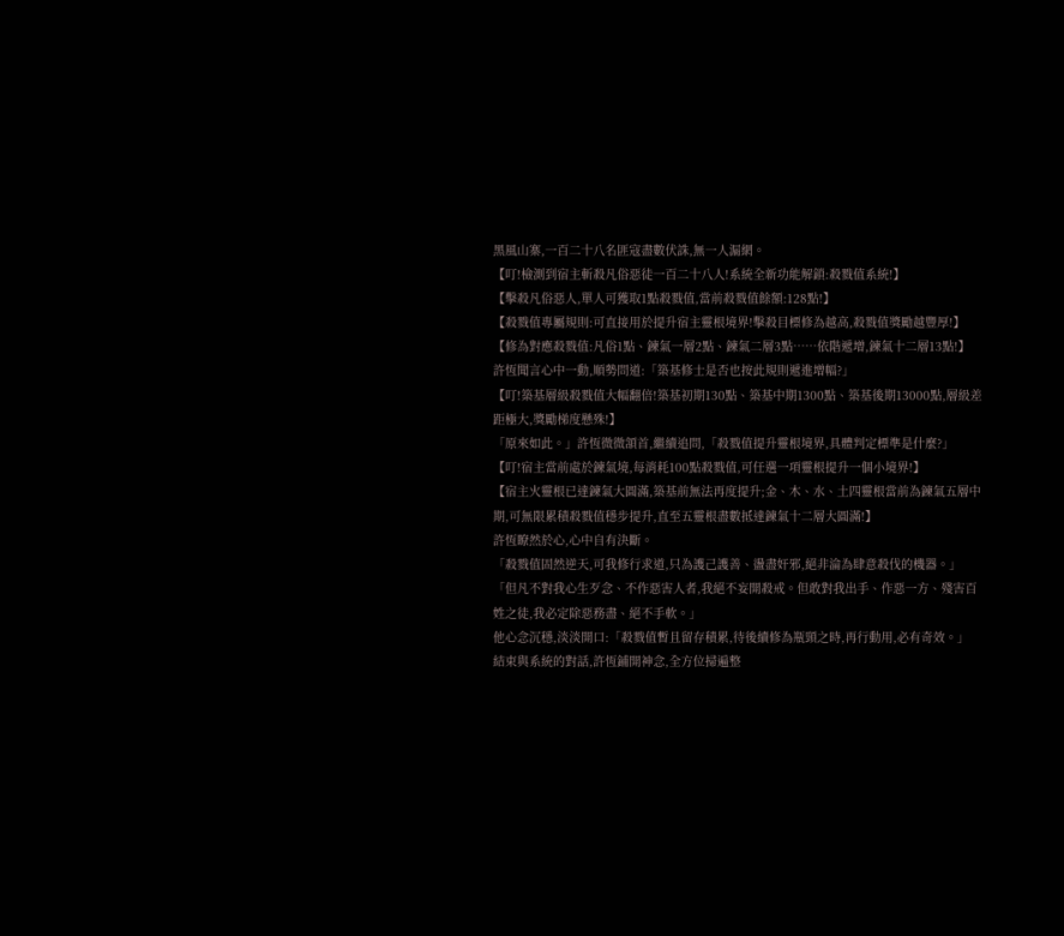黑風山寨,一百二十八名匪寇盡數伏誅,無一人漏網。
【叮!檢測到宿主斬殺凡俗惡徒一百二十八人!系統全新功能解鎖:殺戮值系統!】
【擊殺凡俗惡人,單人可獲取1點殺戮值,當前殺戮值餘額:128點!】
【殺戮值專屬規則:可直接用於提升宿主靈根境界!擊殺目標修為越高,殺戮值獎勵越豐厚!】
【修為對應殺戮值:凡俗1點、鍊氣一層2點、鍊氣二層3點……依階遞增,鍊氣十二層13點!】
許恆聞言心中一動,順勢問道:「築基修士是否也按此規則遞進增幅?」
【叮!築基層級殺戮值大幅翻倍!築基初期130點、築基中期1300點、築基後期13000點,層級差距極大,獎勵梯度懸殊!】
「原來如此。」許恆微微頷首,繼續追問,「殺戮值提升靈根境界,具體判定標準是什麼?」
【叮!宿主當前處於鍊氣境,每消耗100點殺戮值,可任選一項靈根提升一個小境界!】
【宿主火靈根已達鍊氣大圓滿,築基前無法再度提升;金、木、水、土四靈根當前為鍊氣五層中期,可無限累積殺戮值穩步提升,直至五靈根盡數抵達鍊氣十二層大圓滿!】
許恆瞭然於心,心中自有決斷。
「殺戮值固然逆天,可我修行求道,只為護己護善、盪盡奸邪,絕非淪為肆意殺伐的機器。」
「但凡不對我心生歹念、不作惡害人者,我絕不妄開殺戒。但敢對我出手、作惡一方、殘害百姓之徒,我必定除惡務盡、絕不手軟。」
他心念沉穩,淡淡開口:「殺戮值暫且留存積累,待後續修為瓶頸之時,再行動用,必有奇效。」
結束與系統的對話,許恆鋪開神念,全方位掃遍整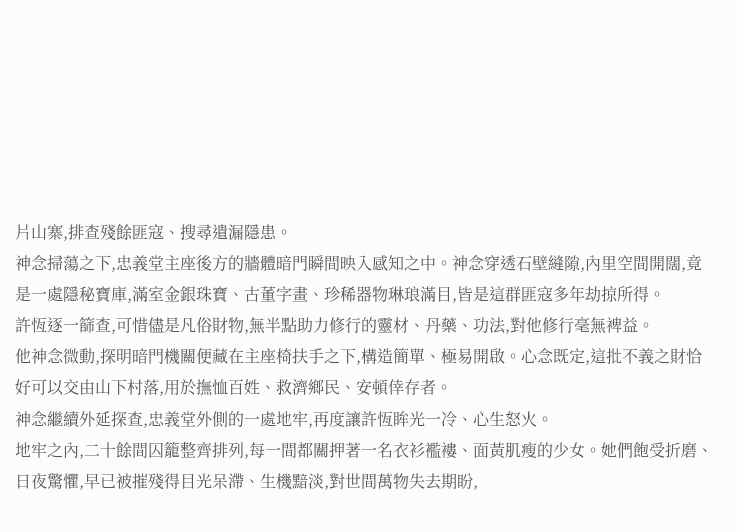片山寨,排查殘餘匪寇、搜尋遺漏隱患。
神念掃蕩之下,忠義堂主座後方的牆體暗門瞬間映入感知之中。神念穿透石壁縫隙,內里空間開闊,竟是一處隱秘寶庫,滿室金銀珠寶、古董字畫、珍稀器物琳琅滿目,皆是這群匪寇多年劫掠所得。
許恆逐一篩查,可惜儘是凡俗財物,無半點助力修行的靈材、丹藥、功法,對他修行毫無裨益。
他神念微動,探明暗門機關便藏在主座椅扶手之下,構造簡單、極易開啟。心念既定,這批不義之財恰好可以交由山下村落,用於撫恤百姓、救濟鄉民、安頓倖存者。
神念繼續外延探查,忠義堂外側的一處地牢,再度讓許恆眸光一冷、心生怒火。
地牢之內,二十餘間囚籠整齊排列,每一間都關押著一名衣衫襤褸、面黃肌瘦的少女。她們飽受折磨、日夜驚懼,早已被摧殘得目光呆滯、生機黯淡,對世間萬物失去期盼,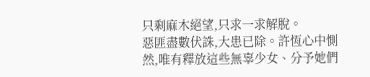只剩麻木絕望,只求一求解脫。
惡匪盡數伏誅,大患已除。許恆心中惻然,唯有釋放這些無辜少女、分予她們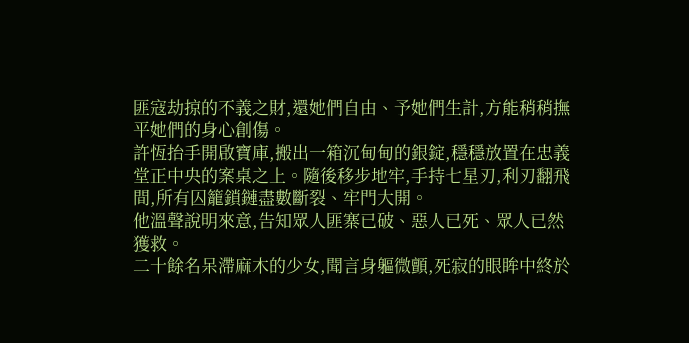匪寇劫掠的不義之財,還她們自由、予她們生計,方能稍稍撫平她們的身心創傷。
許恆抬手開啟寶庫,搬出一箱沉甸甸的銀錠,穩穩放置在忠義堂正中央的案桌之上。隨後移步地牢,手持七星刃,利刃翻飛間,所有囚籠鎖鏈盡數斷裂、牢門大開。
他溫聲說明來意,告知眾人匪寨已破、惡人已死、眾人已然獲救。
二十餘名呆滯麻木的少女,聞言身軀微顫,死寂的眼眸中終於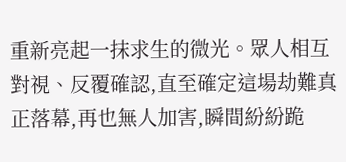重新亮起一抹求生的微光。眾人相互對視、反覆確認,直至確定這場劫難真正落幕,再也無人加害,瞬間紛紛跪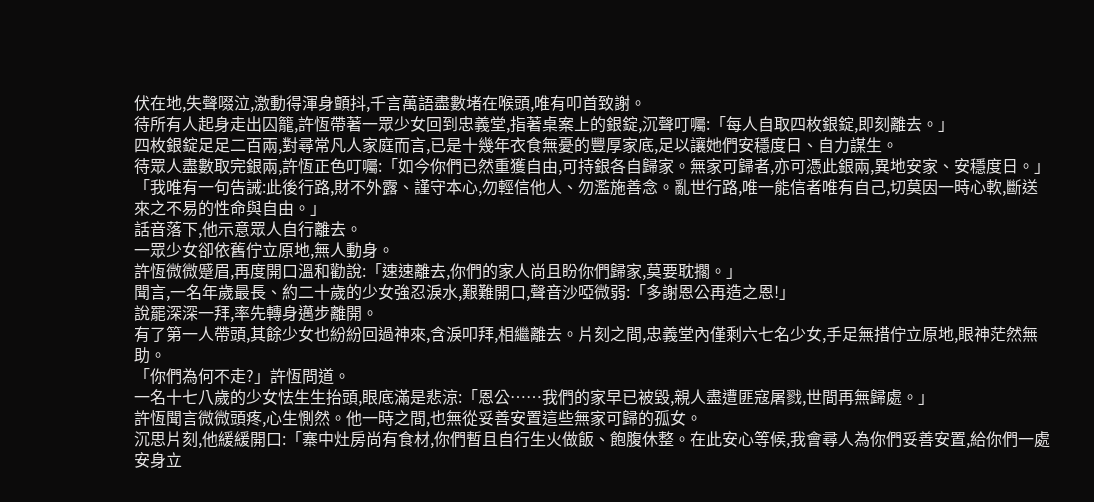伏在地,失聲啜泣,激動得渾身顫抖,千言萬語盡數堵在喉頭,唯有叩首致謝。
待所有人起身走出囚籠,許恆帶著一眾少女回到忠義堂,指著桌案上的銀錠,沉聲叮囑:「每人自取四枚銀錠,即刻離去。」
四枚銀錠足足二百兩,對尋常凡人家庭而言,已是十幾年衣食無憂的豐厚家底,足以讓她們安穩度日、自力謀生。
待眾人盡數取完銀兩,許恆正色叮囑:「如今你們已然重獲自由,可持銀各自歸家。無家可歸者,亦可憑此銀兩,異地安家、安穩度日。」
「我唯有一句告誡:此後行路,財不外露、謹守本心,勿輕信他人、勿濫施善念。亂世行路,唯一能信者唯有自己,切莫因一時心軟,斷送來之不易的性命與自由。」
話音落下,他示意眾人自行離去。
一眾少女卻依舊佇立原地,無人動身。
許恆微微蹙眉,再度開口溫和勸說:「速速離去,你們的家人尚且盼你們歸家,莫要耽擱。」
聞言,一名年歲最長、約二十歲的少女強忍淚水,艱難開口,聲音沙啞微弱:「多謝恩公再造之恩!」
說罷深深一拜,率先轉身邁步離開。
有了第一人帶頭,其餘少女也紛紛回過神來,含淚叩拜,相繼離去。片刻之間,忠義堂內僅剩六七名少女,手足無措佇立原地,眼神茫然無助。
「你們為何不走?」許恆問道。
一名十七八歲的少女怯生生抬頭,眼底滿是悲涼:「恩公……我們的家早已被毀,親人盡遭匪寇屠戮,世間再無歸處。」
許恆聞言微微頭疼,心生惻然。他一時之間,也無從妥善安置這些無家可歸的孤女。
沉思片刻,他緩緩開口:「寨中灶房尚有食材,你們暫且自行生火做飯、飽腹休整。在此安心等候,我會尋人為你們妥善安置,給你們一處安身立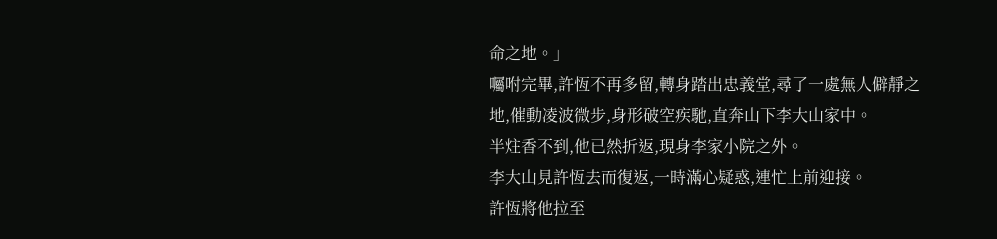命之地。」
囑咐完畢,許恆不再多留,轉身踏出忠義堂,尋了一處無人僻靜之地,催動凌波微步,身形破空疾馳,直奔山下李大山家中。
半炷香不到,他已然折返,現身李家小院之外。
李大山見許恆去而復返,一時滿心疑惑,連忙上前迎接。
許恆將他拉至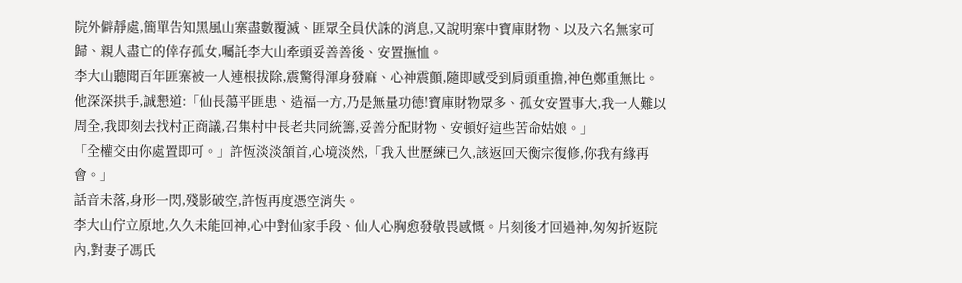院外僻靜處,簡單告知黑風山寨盡數覆滅、匪眾全員伏誅的消息,又說明寨中寶庫財物、以及六名無家可歸、親人盡亡的倖存孤女,囑託李大山牽頭妥善善後、安置撫恤。
李大山聽聞百年匪寨被一人連根拔除,震驚得渾身發麻、心神震顫,隨即感受到肩頭重擔,神色鄭重無比。
他深深拱手,誠懇道:「仙長蕩平匪患、造福一方,乃是無量功德!寶庫財物眾多、孤女安置事大,我一人難以周全,我即刻去找村正商議,召集村中長老共同統籌,妥善分配財物、安頓好這些苦命姑娘。」
「全權交由你處置即可。」許恆淡淡頷首,心境淡然,「我入世歷練已久,該返回天衡宗復修,你我有緣再會。」
話音未落,身形一閃,殘影破空,許恆再度憑空消失。
李大山佇立原地,久久未能回神,心中對仙家手段、仙人心胸愈發敬畏感慨。片刻後才回過神,匆匆折返院內,對妻子馮氏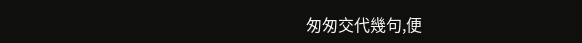匆匆交代幾句,便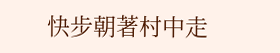快步朝著村中走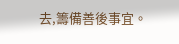去,籌備善後事宜。